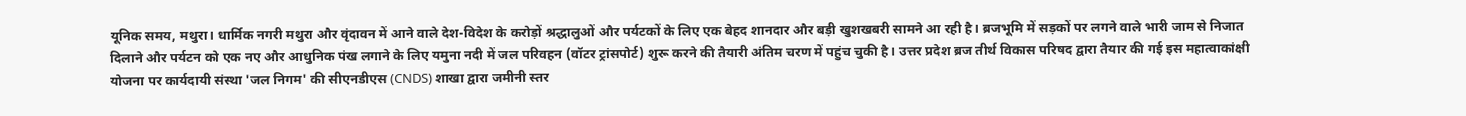यूनिक समय, मथुरा। धार्मिक नगरी मथुरा और वृंदावन में आने वाले देश-विदेश के करोड़ों श्रद्धालुओं और पर्यटकों के लिए एक बेहद शानदार और बड़ी खुशखबरी सामने आ रही है। ब्रजभूमि में सड़कों पर लगने वाले भारी जाम से निजात दिलाने और पर्यटन को एक नए और आधुनिक पंख लगाने के लिए यमुना नदी में जल परिवहन (वॉटर ट्रांसपोर्ट) शुरू करने की तैयारी अंतिम चरण में पहुंच चुकी है। उत्तर प्रदेश ब्रज तीर्थ विकास परिषद द्वारा तैयार की गई इस महात्वाकांक्षी योजना पर कार्यदायी संस्था 'जल निगम' की सीएनडीएस (CNDS) शाखा द्वारा जमीनी स्तर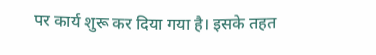पर कार्य शुरू कर दिया गया है। इसके तहत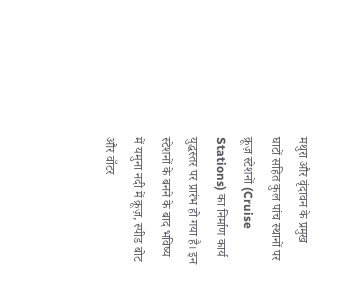मथुरा और वृंदावन के प्रमुख घाटों सहित कुल पांच स्थानों पर क्रूज़ स्टेशनों (Cruise Stations) का निर्माण कार्य युद्धस्तर पर प्रारंभ हो गया है। इन स्टेशनों के बनने के बाद भविष्य में यमुना नदी में क्रूज़, स्पीड बोट और वॉटर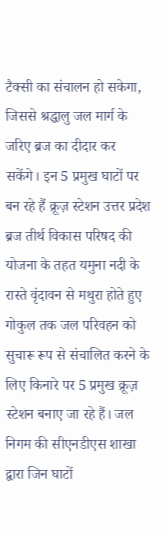टैक्सी का संचालन हो सकेगा, जिससे श्रद्धालु जल मार्ग के जरिए ब्रज का दीदार कर सकेंगे। इन 5 प्रमुख घाटों पर बन रहे हैं क्रूज़ स्टेशन उत्तर प्रदेश ब्रज तीर्थ विकास परिषद की योजना के तहत यमुना नदी के रास्ते वृंदावन से मथुरा होते हुए गोकुल तक जल परिवहन को सुचारू रूप से संचालित करने के लिए किनारे पर 5 प्रमुख क्रूज़ स्टेशन बनाए जा रहे हैं। जल निगम की सीएनडीएस शाखा द्वारा जिन घाटों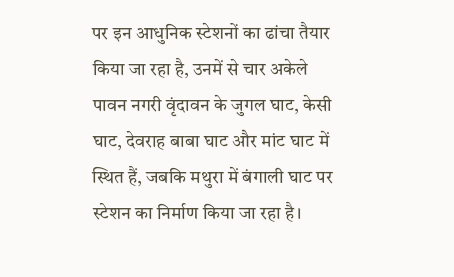पर इन आधुनिक स्टेशनों का ढांचा तैयार किया जा रहा है, उनमें से चार अकेले पावन नगरी वृंदावन के जुगल घाट, केसी घाट, देवराह बाबा घाट और मांट घाट में स्थित हैं, जबकि मथुरा में बंगाली घाट पर स्टेशन का निर्माण किया जा रहा है।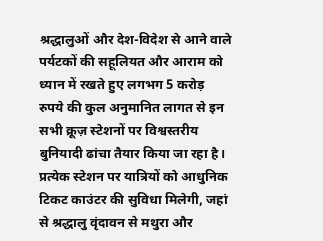श्रद्धालुओं और देश-विदेश से आने वाले पर्यटकों की सहूलियत और आराम को ध्यान में रखते हुए लगभग 5 करोड़ रुपये की कुल अनुमानित लागत से इन सभी क्रूज़ स्टेशनों पर विश्वस्तरीय बुनियादी ढांचा तैयार किया जा रहा है। प्रत्येक स्टेशन पर यात्रियों को आधुनिक टिकट काउंटर की सुविधा मिलेगी, जहां से श्रद्धालु वृंदावन से मथुरा और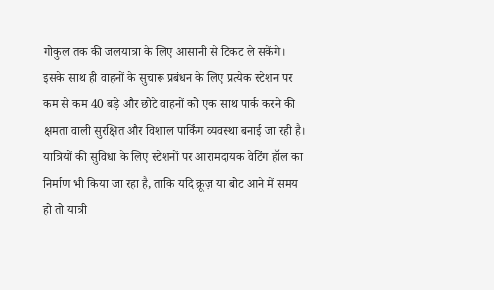गोकुल तक की जलयात्रा के लिए आसानी से टिकट ले सकेंगे। इसके साथ ही वाहनों के सुचारू प्रबंधन के लिए प्रत्येक स्टेशन पर कम से कम 40 बड़े और छोटे वाहनों को एक साथ पार्क करने की क्षमता वाली सुरक्षित और विशाल पार्किंग व्यवस्था बनाई जा रही है। यात्रियों की सुविधा के लिए स्टेशनों पर आरामदायक वेटिंग हॉल का निर्माण भी किया जा रहा है, ताकि यदि क्रूज़ या बोट आने में समय हो तो यात्री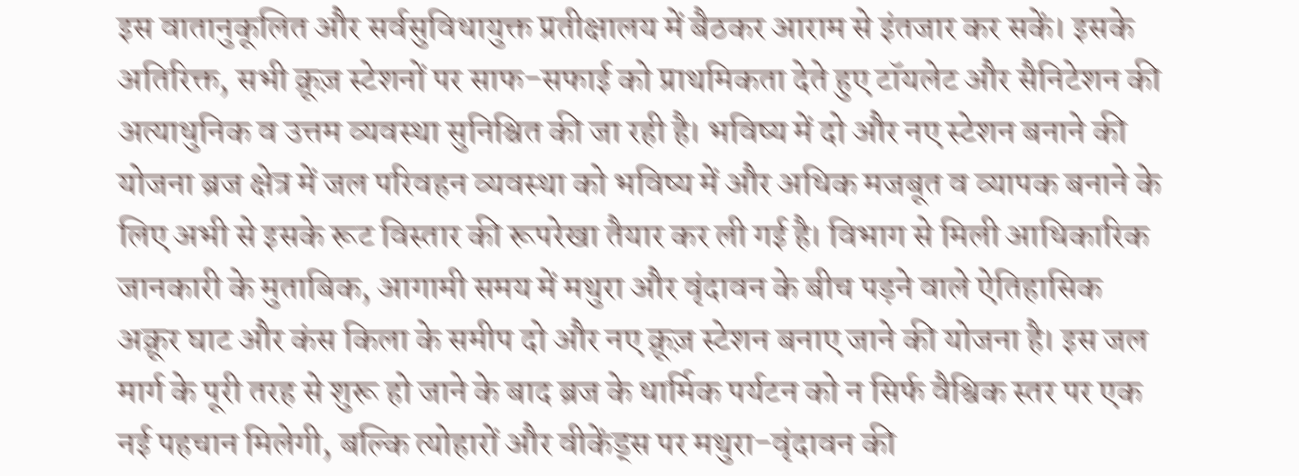इस वातानुकूलित और सर्वसुविधायुक्त प्रतीक्षालय में बैठकर आराम से इंतजार कर सकें। इसके अतिरिक्त, सभी क्रूज़ स्टेशनों पर साफ-सफाई को प्राथमिकता देते हुए टॉयलेट और सैनिटेशन की अत्याधुनिक व उत्तम व्यवस्था सुनिश्चित की जा रही है। भविष्य में दो और नए स्टेशन बनाने की योजना ब्रज क्षेत्र में जल परिवहन व्यवस्था को भविष्य में और अधिक मजबूत व व्यापक बनाने के लिए अभी से इसके रूट विस्तार की रूपरेखा तैयार कर ली गई है। विभाग से मिली आधिकारिक जानकारी के मुताबिक, आगामी समय में मथुरा और वृंदावन के बीच पड़ने वाले ऐतिहासिक अक्रूर घाट और कंस किला के समीप दो और नए क्रूज़ स्टेशन बनाए जाने की योजना है। इस जल मार्ग के पूरी तरह से शुरू हो जाने के बाद ब्रज के धार्मिक पर्यटन को न सिर्फ वैश्विक स्तर पर एक नई पहचान मिलेगी, बल्कि त्योहारों और वीकेंड्स पर मथुरा-वृंदावन की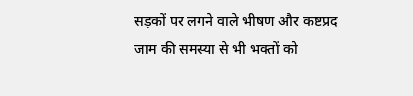सड़कों पर लगने वाले भीषण और कष्टप्रद जाम की समस्या से भी भक्तों को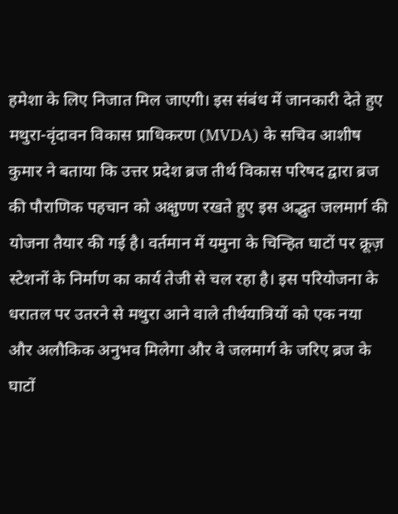हमेशा के लिए निजात मिल जाएगी। इस संबंध में जानकारी देते हुए मथुरा-वृंदावन विकास प्राधिकरण (MVDA) के सचिव आशीष कुमार ने बताया कि उत्तर प्रदेश ब्रज तीर्थ विकास परिषद द्वारा ब्रज की पौराणिक पहचान को अक्षुण्ण रखते हुए इस अद्भुत जलमार्ग की योजना तैयार की गई है। वर्तमान में यमुना के चिन्हित घाटों पर क्रूज़ स्टेशनों के निर्माण का कार्य तेजी से चल रहा है। इस परियोजना के धरातल पर उतरने से मथुरा आने वाले तीर्थयात्रियों को एक नया और अलौकिक अनुभव मिलेगा और वे जलमार्ग के जरिए ब्रज के घाटों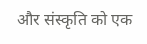और संस्कृति को एक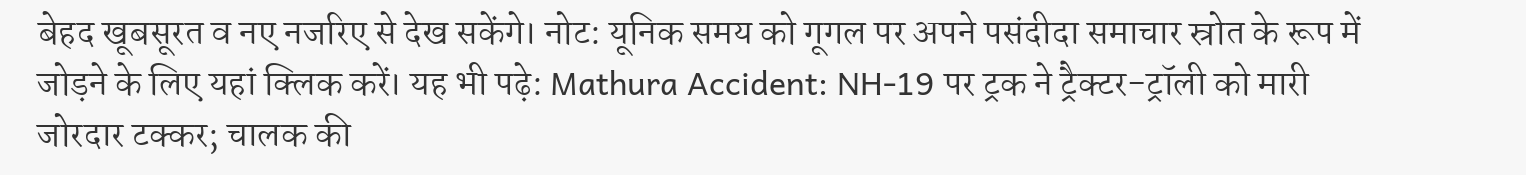बेहद खूबसूरत व नए नजरिए से देख सकेंगे। नोट: यूनिक समय को गूगल पर अपने पसंदीदा समाचार स्रोत के रूप में जोड़ने के लिए यहां क्लिक करें। यह भी पढ़े: Mathura Accident: NH-19 पर ट्रक ने ट्रैक्टर-ट्रॉली को मारी जोरदार टक्कर; चालक की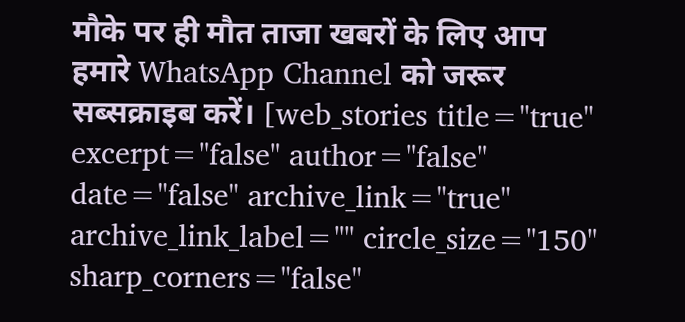मौके पर ही मौत ताजा खबरों के लिए आप हमारे WhatsApp Channel को जरूर सब्सक्राइब करें। [web_stories title="true" excerpt="false" author="false" date="false" archive_link="true" archive_link_label="" circle_size="150" sharp_corners="false"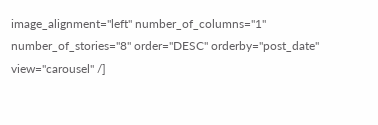image_alignment="left" number_of_columns="1" number_of_stories="8" order="DESC" orderby="post_date" view="carousel" /]